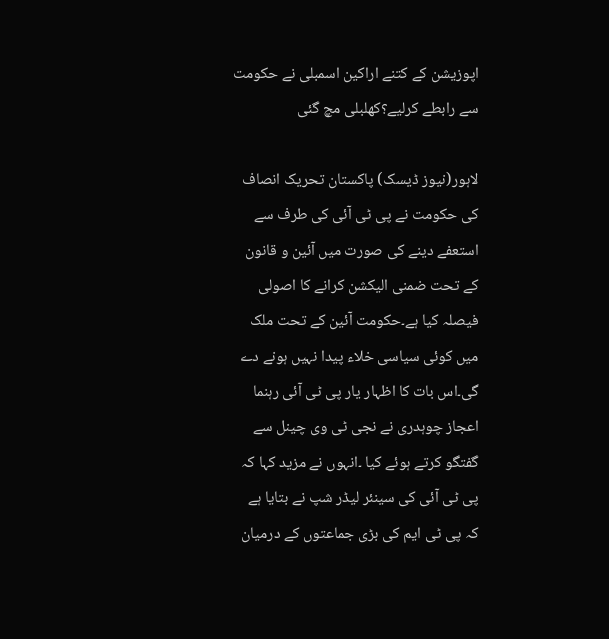اپوزیشن کے کتنے اراکین اسمبلی نے حکومت سے رابطے کرلیے؟کھلبلی مچ گئی

لاہور(نیوز ڈیسک) پاکستان تحریک انصاف کی حکومت نے پی ٹی آئی کی طرف سے استعفے دینے کی صورت میں آئین و قانون کے تحت ضمنی الیکشن کرانے کا اصولی فیصلہ کیا ہے۔حکومت آئین کے تحت ملک میں کوئی سیاسی خلاء پیدا نہیں ہونے دے گی۔اس بات کا اظہار یار پی ٹی آئی رہنما اعجاز چوہدری نے نجی ٹی وی چینل سے گفتگو کرتے ہوئے کیا ۔انہوں نے مزید کہا کہ پی ٹی آئی کی سینئر لیڈر شپ نے بتایا ہے کہ پی ٹی ایم کی بڑی جماعتوں کے درمیان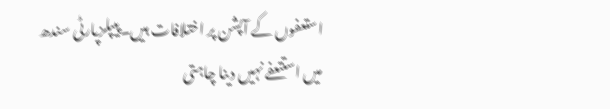استعفوں کے آپشن پر اختلافات ہیں۔پیپلزپارٹی سندھ میں استتعفے نہیں دینا چاہتی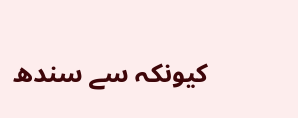کیونکہ سے سندھ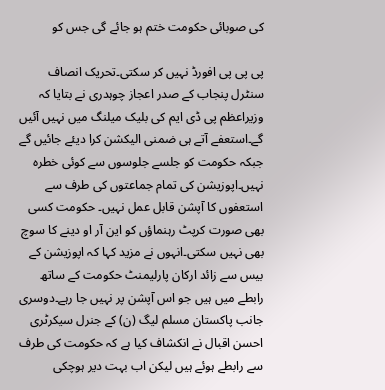کی صوبائی حکومت ختم ہو جائے گی جس کو

پی پی پی افورڈ نہیں کر سکتی۔تحریک انصاف سنٹرل پنجاب کے صدر اعجاز چوہدری نے بتایا کہ وزیراعظم پی ڈی ایم کی بلیک میلنگ میں نہیں آئیں گے۔استعفے آتے ہی ضمنی الیکشن کرا دیئے جائیں گے جبکہ حکومت کو جلسے جلوسوں سے کوئی خطرہ نہیں۔اپوزیشن کی تمام جماعتوں کی طرف سے استعفوں کا آپشن قابل عمل نہیں۔ حکومت کسی بھی صورت کرپٹ رہنماؤں کو این آر او دینے کا سوچ بھی نہیں سکتی۔انہوں نے مزید کہا کہ اپوزیشن کے بیس سے زائد ارکان پارلیمنٹ حکومت کے ساتھ رابطے میں ہیں جو اس آپشن پر نہیں جا رہے۔دوسری جانب پاکستان مسلم لیگ (ن) کے جنرل سیکرٹری احسن اقبال نے انکشاف کیا ہے کہ حکومت کی طرف سے رابطے ہوئے ہیں لیکن اب بہت دیر ہوچکی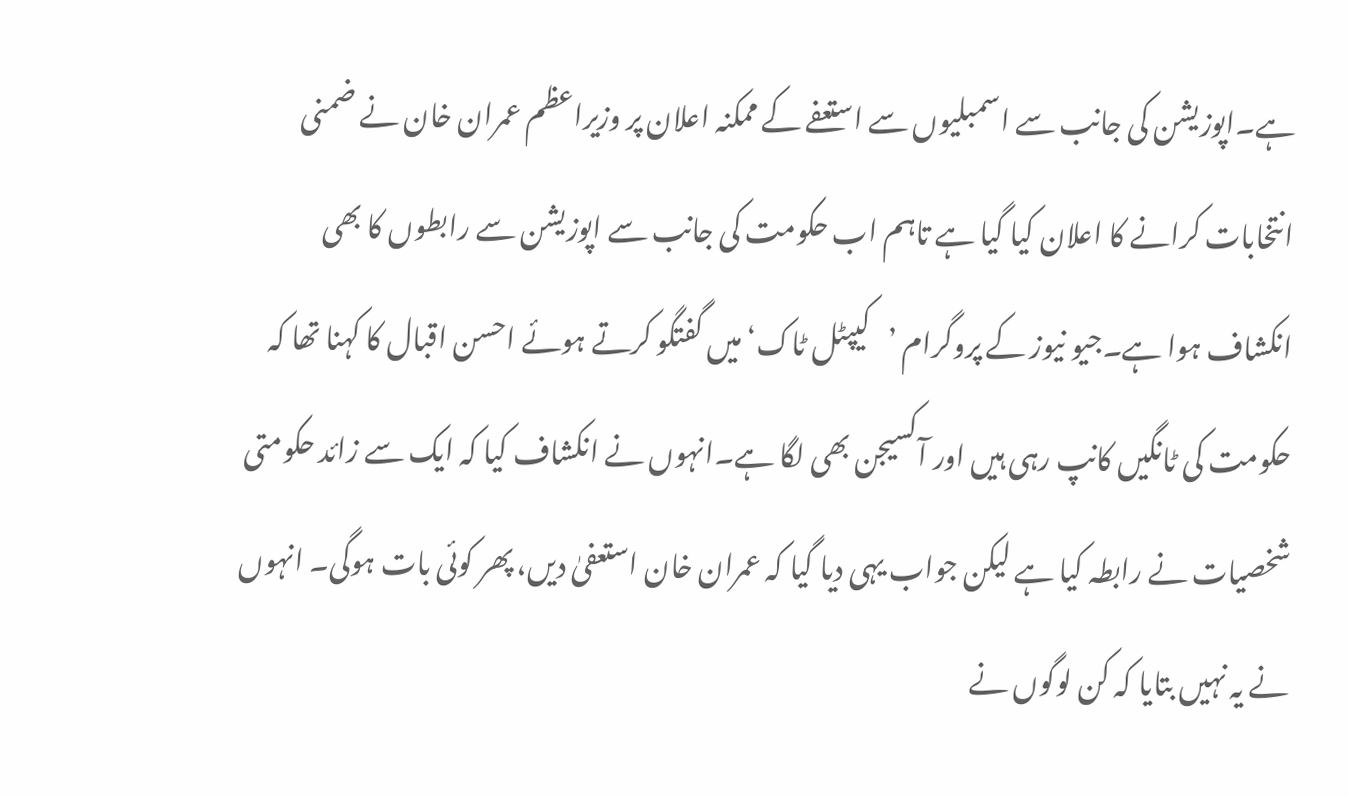ہے۔اپوزیشن کی جانب سے اسمبلیوں سے استعفے کے ممکنہ اعلان پر وزیراعظم عمران خان نے ضمنی انتخابات کرانے کا اعلان کیا گیا ہے تاہم اب حکومت کی جانب سے اپوزیشن سے رابطوں کا بھی انکشاف ہوا ہے۔جیو نیوز کے پروگرام ’کیپٹل ٹاک‘ میں گفتگو کرتے ہوئے احسن اقبال کا کہنا تھا کہ حکومت کی ٹانگیں کانپ رہی ہیں اور آکسیجن بھی لگا ہے۔انہوں نے انکشاف کیا کہ ایک سے زائد حکومتی شخصیات نے رابطہ کیا ہے لیکن جواب یہی دیا گیا کہ عمران خان استعفیٰ دیں، پھر کوئی بات ہوگی۔ انہوں نے یہ نہیں بتایا کہ کن لوگوں نے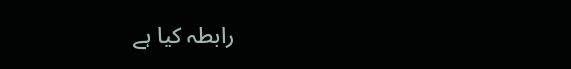رابطہ کیا ہے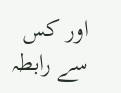اور کس سے رابطہ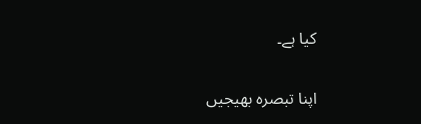کیا ہے۔

اپنا تبصرہ بھیجیں